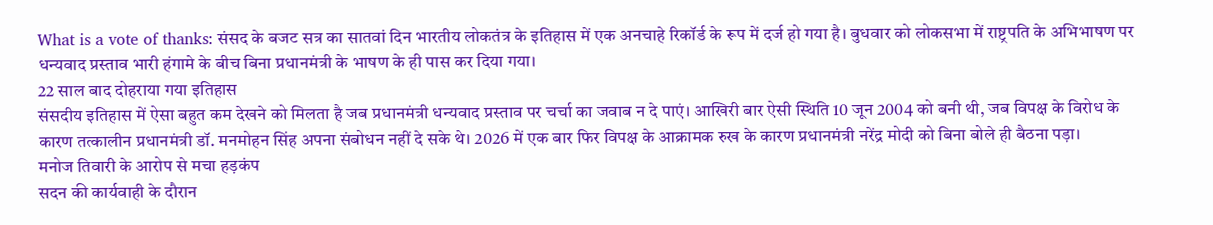What is a vote of thanks: संसद के बजट सत्र का सातवां दिन भारतीय लोकतंत्र के इतिहास में एक अनचाहे रिकॉर्ड के रूप में दर्ज हो गया है। बुधवार को लोकसभा में राष्ट्रपति के अभिभाषण पर धन्यवाद प्रस्ताव भारी हंगामे के बीच बिना प्रधानमंत्री के भाषण के ही पास कर दिया गया।
22 साल बाद दोहराया गया इतिहास
संसदीय इतिहास में ऐसा बहुत कम देखने को मिलता है जब प्रधानमंत्री धन्यवाद प्रस्ताव पर चर्चा का जवाब न दे पाएं। आखिरी बार ऐसी स्थिति 10 जून 2004 को बनी थी, जब विपक्ष के विरोध के कारण तत्कालीन प्रधानमंत्री डॉ. मनमोहन सिंह अपना संबोधन नहीं दे सके थे। 2026 में एक बार फिर विपक्ष के आक्रामक रुख के कारण प्रधानमंत्री नरेंद्र मोदी को बिना बोले ही बैठना पड़ा।
मनोज तिवारी के आरोप से मचा हड़कंप
सदन की कार्यवाही के दौरान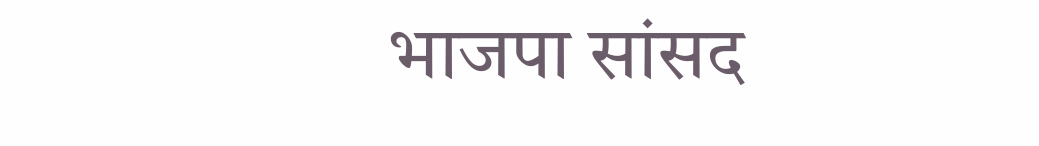भाजपा सांसद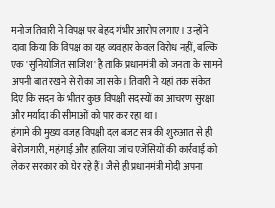मनोज तिवारी ने विपक्ष पर बेहद गंभीर आरोप लगाए। उन्होंने दावा किया कि विपक्ष का यह व्यवहार केवल विरोध नहीं, बल्कि एक 'सुनियोजित साजिश' है ताकि प्रधानमंत्री को जनता के सामने अपनी बात रखने से रोका जा सके। तिवारी ने यहां तक संकेत दिए कि सदन के भीतर कुछ विपक्षी सदस्यों का आचरण सुरक्षा और मर्यादा की सीमाओं को पार कर रहा था।
हंगामे की मुख्य वजह विपक्षी दल बजट सत्र की शुरुआत से ही बेरोजगारी, महंगाई और हालिया जांच एजेंसियों की कार्रवाई को लेकर सरकार को घेर रहे हैं। जैसे ही प्रधानमंत्री मोदी अपना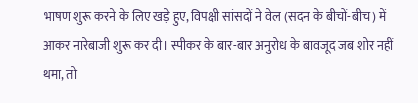भाषण शुरू करने के लिए खड़े हुए, विपक्षी सांसदों ने वेल (सदन के बीचों-बीच) में आकर नारेबाजी शुरू कर दी। स्पीकर के बार-बार अनुरोध के बावजूद जब शोर नहीं थमा, तो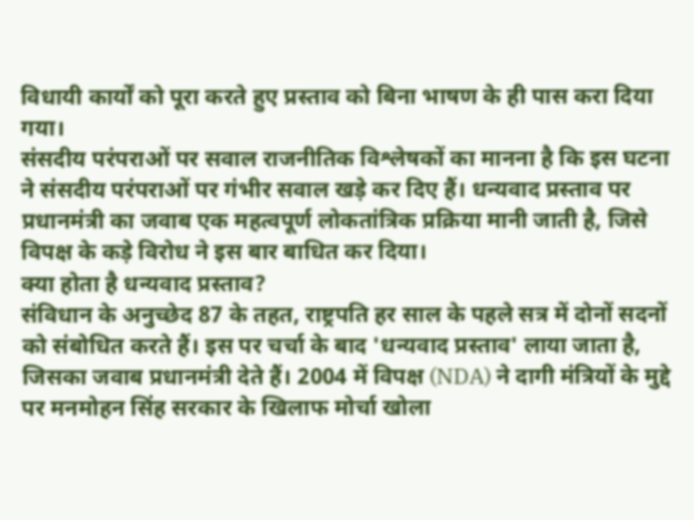विधायी कार्यों को पूरा करते हुए प्रस्ताव को बिना भाषण के ही पास करा दिया गया।
संसदीय परंपराओं पर सवाल राजनीतिक विश्लेषकों का मानना है कि इस घटना ने संसदीय परंपराओं पर गंभीर सवाल खड़े कर दिए हैं। धन्यवाद प्रस्ताव पर प्रधानमंत्री का जवाब एक महत्वपूर्ण लोकतांत्रिक प्रक्रिया मानी जाती है, जिसे विपक्ष के कड़े विरोध ने इस बार बाधित कर दिया।
क्या होता है धन्यवाद प्रस्ताव?
संविधान के अनुच्छेद 87 के तहत, राष्ट्रपति हर साल के पहले सत्र में दोनों सदनों को संबोधित करते हैं। इस पर चर्चा के बाद 'धन्यवाद प्रस्ताव' लाया जाता है, जिसका जवाब प्रधानमंत्री देते हैं। 2004 में विपक्ष (NDA) ने दागी मंत्रियों के मुद्दे पर मनमोहन सिंह सरकार के खिलाफ मोर्चा खोला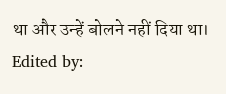था और उन्हें बोलने नहीं दिया था।
Edited by: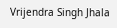Vrijendra Singh Jhala